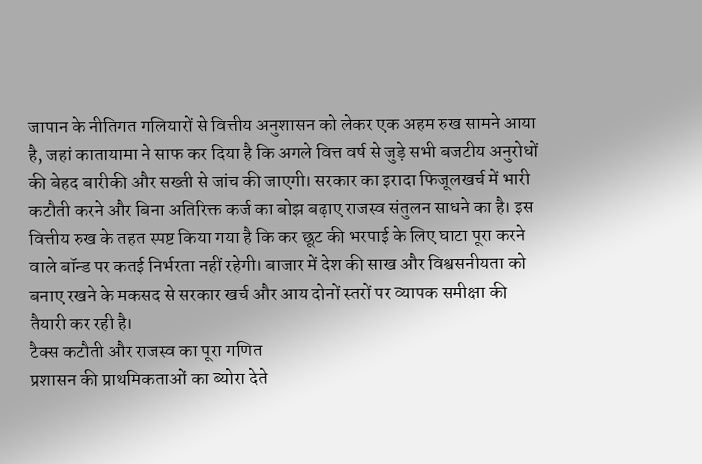जापान के नीतिगत गलियारों से वित्तीय अनुशासन को लेकर एक अहम रुख सामने आया है, जहां कातायामा ने साफ कर दिया है कि अगले वित्त वर्ष से जुड़े सभी बजटीय अनुरोधों की बेहद बारीकी और सख्ती से जांच की जाएगी। सरकार का इरादा फिजूलखर्च में भारी कटौती करने और बिना अतिरिक्त कर्ज का बोझ बढ़ाए राजस्व संतुलन साधने का है। इस वित्तीय रुख के तहत स्पष्ट किया गया है कि कर छूट की भरपाई के लिए घाटा पूरा करने वाले बॉन्ड पर कतई निर्भरता नहीं रहेगी। बाजार में देश की साख और विश्वसनीयता को बनाए रखने के मकसद से सरकार खर्च और आय दोनों स्तरों पर व्यापक समीक्षा की तैयारी कर रही है।
टैक्स कटौती और राजस्व का पूरा गणित
प्रशासन की प्राथमिकताओं का ब्योरा देते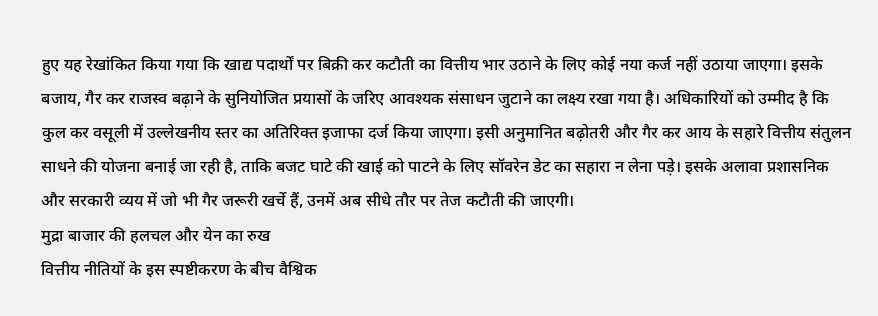हुए यह रेखांकित किया गया कि खाद्य पदार्थों पर बिक्री कर कटौती का वित्तीय भार उठाने के लिए कोई नया कर्ज नहीं उठाया जाएगा। इसके बजाय, गैर कर राजस्व बढ़ाने के सुनियोजित प्रयासों के जरिए आवश्यक संसाधन जुटाने का लक्ष्य रखा गया है। अधिकारियों को उम्मीद है कि कुल कर वसूली में उल्लेखनीय स्तर का अतिरिक्त इजाफा दर्ज किया जाएगा। इसी अनुमानित बढ़ोतरी और गैर कर आय के सहारे वित्तीय संतुलन साधने की योजना बनाई जा रही है, ताकि बजट घाटे की खाई को पाटने के लिए सॉवरेन डेट का सहारा न लेना पड़े। इसके अलावा प्रशासनिक और सरकारी व्यय में जो भी गैर जरूरी खर्चे हैं, उनमें अब सीधे तौर पर तेज कटौती की जाएगी।
मुद्रा बाजार की हलचल और येन का रुख
वित्तीय नीतियों के इस स्पष्टीकरण के बीच वैश्विक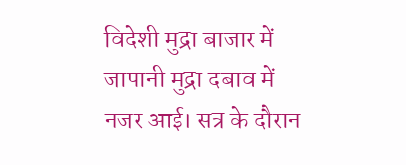विदेशी मुद्रा बाजार में जापानी मुद्रा दबाव में नजर आई। सत्र के दौरान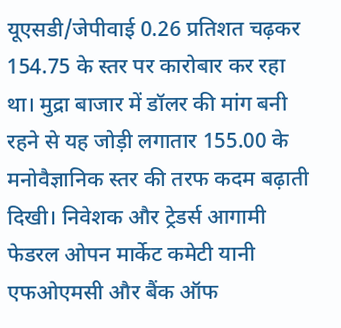यूएसडी/जेपीवाई 0.26 प्रतिशत चढ़कर 154.75 के स्तर पर कारोबार कर रहा था। मुद्रा बाजार में डॉलर की मांग बनी रहने से यह जोड़ी लगातार 155.00 के मनोवैज्ञानिक स्तर की तरफ कदम बढ़ाती दिखी। निवेशक और ट्रेडर्स आगामी फेडरल ओपन मार्केट कमेटी यानी एफओएमसी और बैंक ऑफ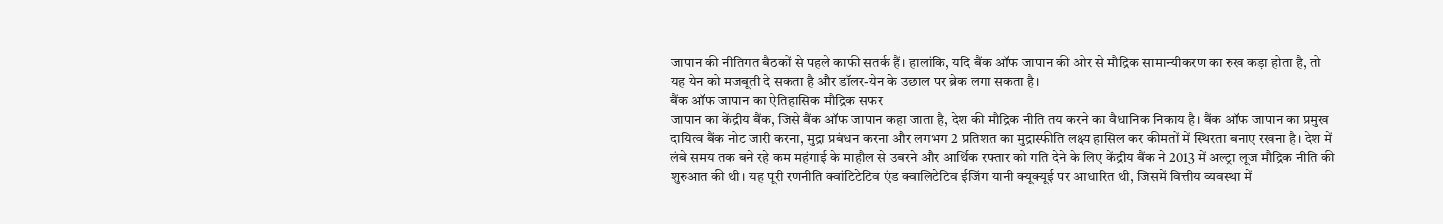जापान की नीतिगत बैठकों से पहले काफी सतर्क हैं। हालांकि, यदि बैंक ऑफ जापान की ओर से मौद्रिक सामान्यीकरण का रुख कड़ा होता है, तो यह येन को मजबूती दे सकता है और डॉलर-येन के उछाल पर ब्रेक लगा सकता है।
बैंक ऑफ जापान का ऐतिहासिक मौद्रिक सफर
जापान का केंद्रीय बैंक, जिसे बैंक ऑफ जापान कहा जाता है, देश की मौद्रिक नीति तय करने का वैधानिक निकाय है। बैंक ऑफ जापान का प्रमुख दायित्व बैंक नोट जारी करना, मुद्रा प्रबंधन करना और लगभग 2 प्रतिशत का मुद्रास्फीति लक्ष्य हासिल कर कीमतों में स्थिरता बनाए रखना है। देश में लंबे समय तक बने रहे कम महंगाई के माहौल से उबरने और आर्थिक रफ्तार को गति देने के लिए केंद्रीय बैंक ने 2013 में अल्ट्रा लूज मौद्रिक नीति की शुरुआत की थी। यह पूरी रणनीति क्वांटिटेटिव एंड क्वालिटेटिव ईजिंग यानी क्यूक्यूई पर आधारित थी, जिसमें वित्तीय व्यवस्था में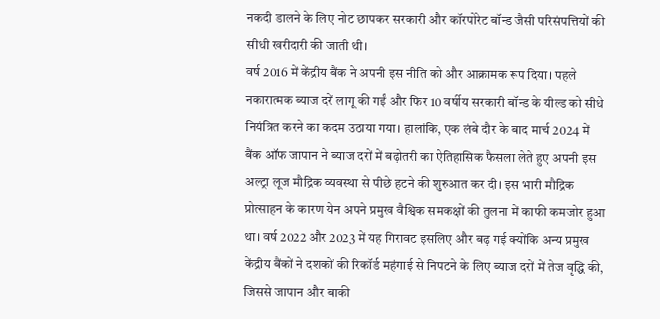नकदी डालने के लिए नोट छापकर सरकारी और कॉरपोरेट बॉन्ड जैसी परिसंपत्तियों की सीधी खरीदारी की जाती थी।
वर्ष 2016 में केंद्रीय बैंक ने अपनी इस नीति को और आक्रामक रूप दिया। पहले नकारात्मक ब्याज दरें लागू की गईं और फिर 10 वर्षीय सरकारी बॉन्ड के यील्ड को सीधे नियंत्रित करने का कदम उठाया गया। हालांकि, एक लंबे दौर के बाद मार्च 2024 में बैंक ऑफ जापान ने ब्याज दरों में बढ़ोतरी का ऐतिहासिक फैसला लेते हुए अपनी इस अल्ट्रा लूज मौद्रिक व्यवस्था से पीछे हटने की शुरुआत कर दी। इस भारी मौद्रिक प्रोत्साहन के कारण येन अपने प्रमुख वैश्विक समकक्षों की तुलना में काफी कमजोर हुआ था। वर्ष 2022 और 2023 में यह गिरावट इसलिए और बढ़ गई क्योंकि अन्य प्रमुख केंद्रीय बैंकों ने दशकों की रिकॉर्ड महंगाई से निपटने के लिए ब्याज दरों में तेज वृद्धि की, जिससे जापान और बाकी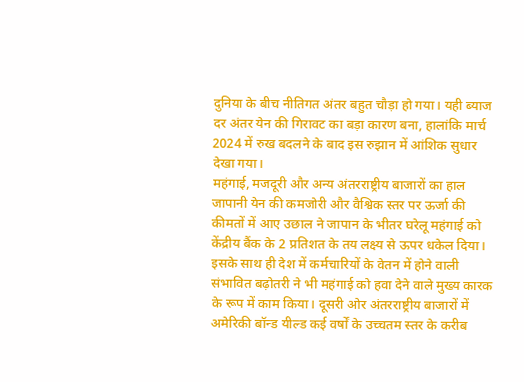दुनिया के बीच नीतिगत अंतर बहुत चौड़ा हो गया। यही ब्याज दर अंतर येन की गिरावट का बड़ा कारण बना, हालांकि मार्च 2024 में रुख बदलने के बाद इस रुझान में आंशिक सुधार देखा गया।
महंगाई, मजदूरी और अन्य अंतरराष्ट्रीय बाजारों का हाल
जापानी येन की कमजोरी और वैश्विक स्तर पर ऊर्जा की कीमतों में आए उछाल ने जापान के भीतर घरेलू महंगाई को केंद्रीय बैंक के 2 प्रतिशत के तय लक्ष्य से ऊपर धकेल दिया। इसके साथ ही देश में कर्मचारियों के वेतन में होने वाली संभावित बढ़ोतरी ने भी महंगाई को हवा देने वाले मुख्य कारक के रूप में काम किया। दूसरी ओर अंतरराष्ट्रीय बाजारों में अमेरिकी बॉन्ड यील्ड कई वर्षों के उच्चतम स्तर के करीब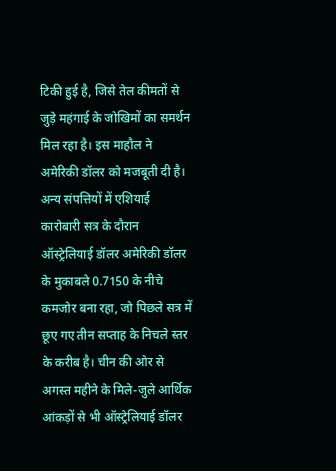टिकी हुई है, जिसे तेल कीमतों से जुड़े महंगाई के जोखिमों का समर्थन मिल रहा है। इस माहौल ने अमेरिकी डॉलर को मजबूती दी है।
अन्य संपत्तियों में एशियाई कारोबारी सत्र के दौरान ऑस्ट्रेलियाई डॉलर अमेरिकी डॉलर के मुकाबले 0.7150 के नीचे कमजोर बना रहा, जो पिछले सत्र में छूए गए तीन सप्ताह के निचले स्तर के करीब है। चीन की ओर से अगस्त महीने के मिले-जुले आर्थिक आंकड़ों से भी ऑस्ट्रेलियाई डॉलर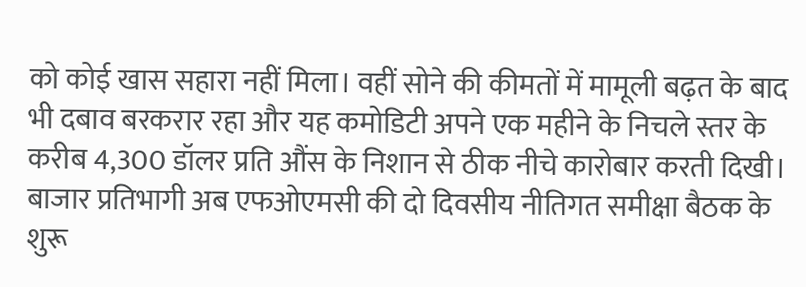को कोई खास सहारा नहीं मिला। वहीं सोने की कीमतों में मामूली बढ़त के बाद भी दबाव बरकरार रहा और यह कमोडिटी अपने एक महीने के निचले स्तर के करीब 4,300 डॉलर प्रति औंस के निशान से ठीक नीचे कारोबार करती दिखी। बाजार प्रतिभागी अब एफओएमसी की दो दिवसीय नीतिगत समीक्षा बैठक के शुरू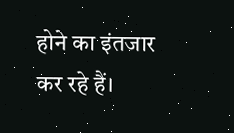होने का इंतजार कर रहे हैं।